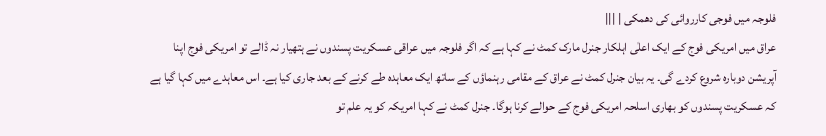فلوجہ میں فوجی کارروائی کی دھمکی | |||
عراق میں امریکی فوج کے ایک اعلٰی اہلکار جنرل مارک کمٹ نے کہا ہے کہ اگر فلوجہ میں عراقی عسکریت پسندوں نے ہتھیار نہ ڈالے تو امریکی فوج اپنا آپریشن دوبارہ شروع کردے گی۔ یہ بیان جنرل کمٹ نے عراق کے مقامی رہنماؤں کے ساتھ ایک معاہدہ طے کرنے کے بعد جاری کیا ہے۔ اس معاہدے میں کہا گیا ہے کہ عسکریت پسندوں کو بھاری اسلحہ امریکی فوج کے حوالے کرنا ہوگا۔ جنرل کمٹ نے کہا امریکہ کو یہ علم تو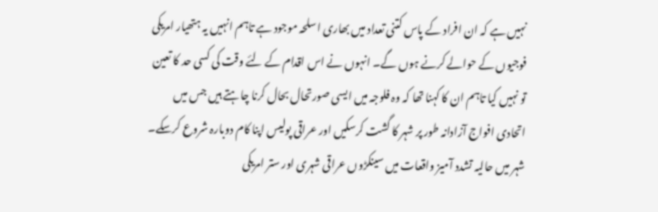نہیں ہے کہ ان افراد کے پاس کتنی تعداد میں بھاری اسلحہ موجود ہے تاہم انہیں یہ ہتھیار امریکی فوجیوں کے حوالے کرنے ہوں گے۔ انہوں نے اس اقدام کے لئے وقت کی کسی حد کا تعین تو نہیں کیا تاہم ان کا کہنا تھا کہ وہ فلوجہ میں ایسی صورتحال بحال کرنا چاہتے ہیں جس میں اتحادی افواج آزادانہ طور پر شہر کا گشت کرسکیں اور عراقی پولیس اپنا کام دوبارہ شروع کرسکے۔ شہر میں حالیہ تشدد آمیز واقعات میں سینکڑوں عراقی شہری اور ستر امریکی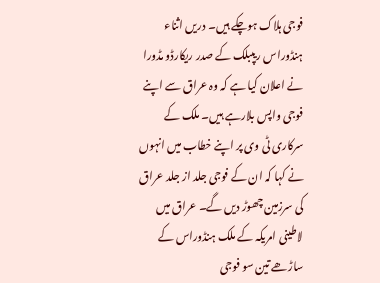فوجی ہلاک ہوچکے ہیں۔ دریں اثناء ہنڈوراس ریپبلک کے صدر ریکارڈو مڈورا نے اعلان کیا ہے کہ وہ عراق سے اپنے فوجی واپس بلارہے ہیں۔ ملک کے سرکاری ٹی وی پر اپنے خطاب میں انہوں نے کہا کہ ان کے فوجی جلد از جلد عراق کی سرزمین چھوڑ دیں گے۔ عراق میں لاطینی امریکہ کے ملک ہنڈوراس کے ساڑھے تین سو فوجی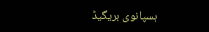ہسپانوی بریگیڈ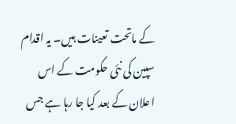کے ماتحت تعینات ہیں۔ یہ اقدام سپین کی نئی حکومت کے اس اعلان کے بعد کیا جا رہا ہے جس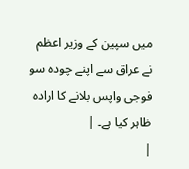میں سپین کے وزیر اعظم نے عراق سے اپنے چودہ سو فوجی واپس بلانے کا ارادہ ظاہر کیا ہے۔ |
|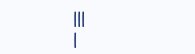|||
|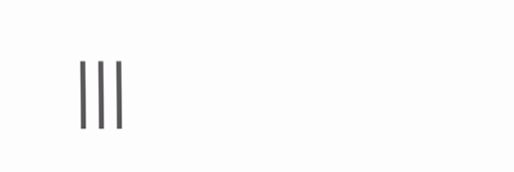|||